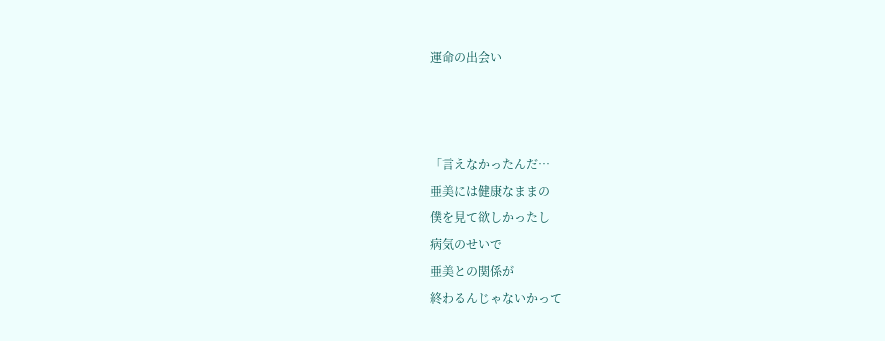運命の出会い



「言えなかったんだ…
亜美には健康なままの
僕を見て欲しかったし
病気のせいで
亜美との関係が
終わるんじゃないかって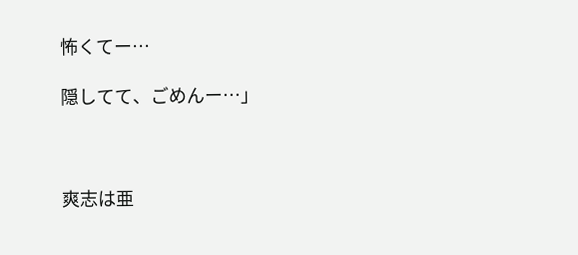怖くてー…

隠してて、ごめんー…」



爽志は亜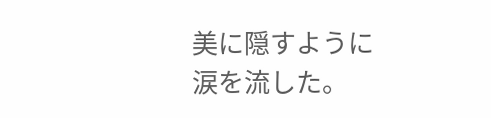美に隠すように
涙を流した。